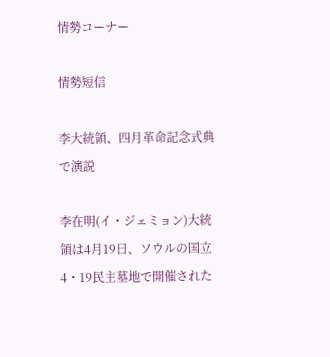情勢コーナー

情勢短信

李大統領、四月革命記念式典で演説

李在明(イ・ジェミョン)大統領は4月19日、ソウルの国立4・19民主墓地で開催された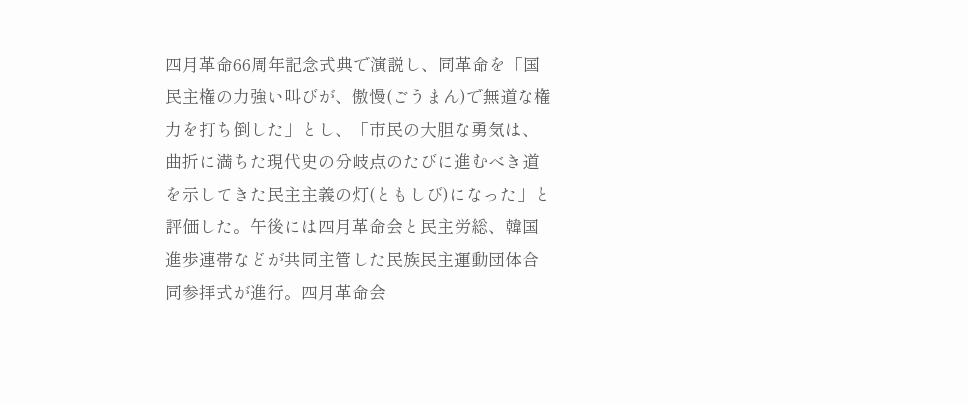四月革命66周年記念式典で演説し、同革命を「国民主権の力強い叫びが、傲慢(ごうまん)で無道な権力を打ち倒した」とし、「市民の大胆な勇気は、曲折に満ちた現代史の分岐点のたびに進むべき道を示してきた民主主義の灯(ともしび)になった」と評価した。午後には四月革命会と民主労総、韓国進歩連帯などが共同主管した民族民主運動団体合同参拝式が進行。四月革命会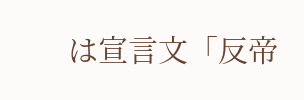は宣言文「反帝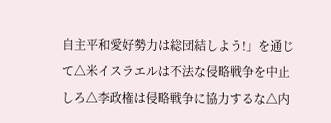自主平和愛好勢力は総団結しよう!」を通じて△米イスラエルは不法な侵略戦争を中止しろ△李政権は侵略戦争に協力するな△内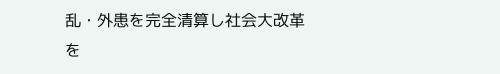乱・外患を完全清算し社会大改革を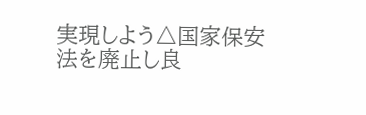実現しよう△国家保安法を廃止し良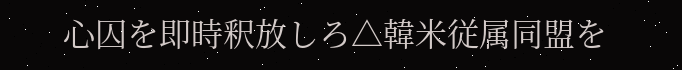心囚を即時釈放しろ△韓米従属同盟を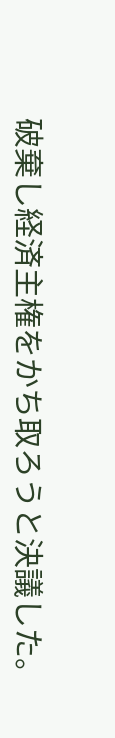破棄し経済主権をかち取ろうと決議した。